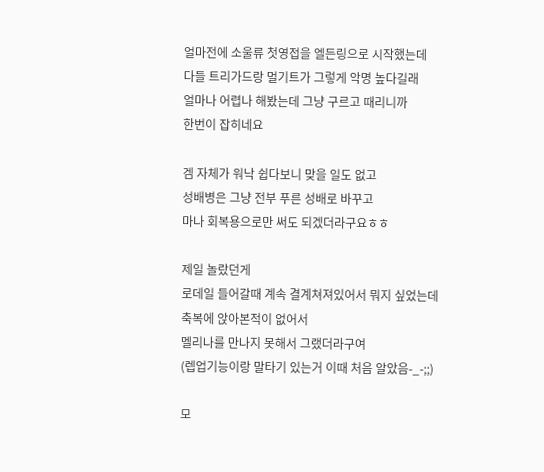얼마전에 소울류 첫영접을 엘든링으로 시작했는데
다들 트리가드랑 멀기트가 그렇게 악명 높다길래
얼마나 어렵나 해봤는데 그냥 구르고 때리니까
한번이 잡히네요

겜 자체가 워낙 쉽다보니 맞을 일도 없고
성배병은 그냥 전부 푸른 성배로 바꾸고
마나 회복용으로만 써도 되겠더라구요ㅎㅎ

제일 놀랐던게
로데일 들어갈때 계속 결계쳐져있어서 뭐지 싶었는데
축복에 앉아본적이 없어서
멜리나를 만나지 못해서 그랬더라구여
(렙업기능이랑 말타기 있는거 이때 처음 알았음-_-;;)

모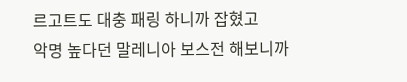르고트도 대충 패링 하니까 잡혔고
악명 높다던 말레니아 보스전 해보니까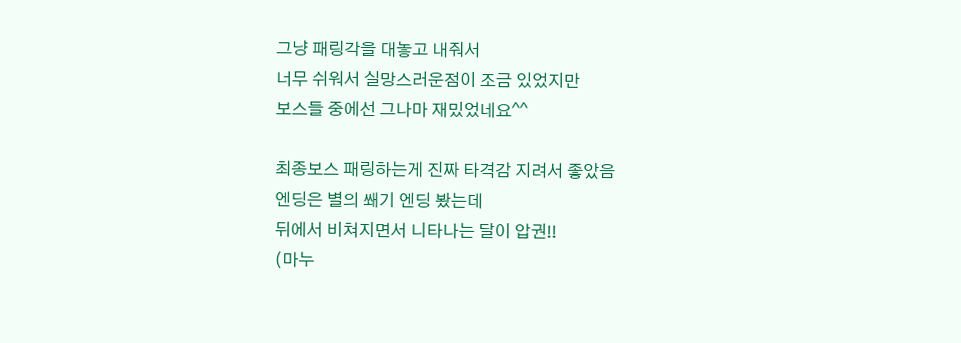그냥 패링각을 대놓고 내줘서
너무 쉬워서 실망스러운점이 조금 있었지만
보스들 중에선 그나마 재밌었네요^^

최종보스 패링하는게 진짜 타격감 지려서 좋았음
엔딩은 별의 쐐기 엔딩 봤는데
뒤에서 비쳐지면서 니타나는 달이 압권!!
(마누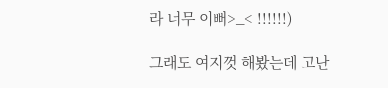라 너무 이뻐>_< !!!!!!)

그래도 여지껏 해봤는데 고난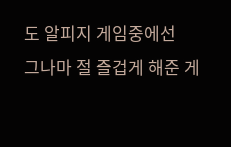도 알피지 게임중에선
그나마 절 즐겁게 해준 게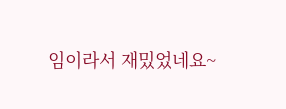임이라서 재밌었네요~